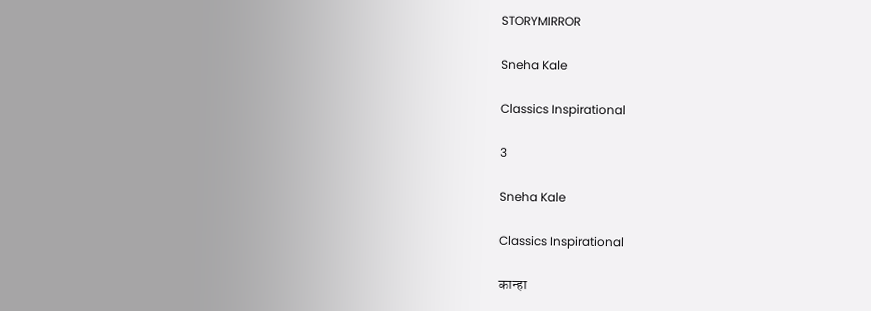STORYMIRROR

Sneha Kale

Classics Inspirational

3

Sneha Kale

Classics Inspirational

कान्हा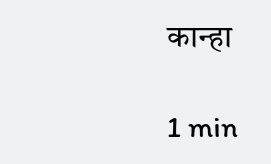कान्हा

1 min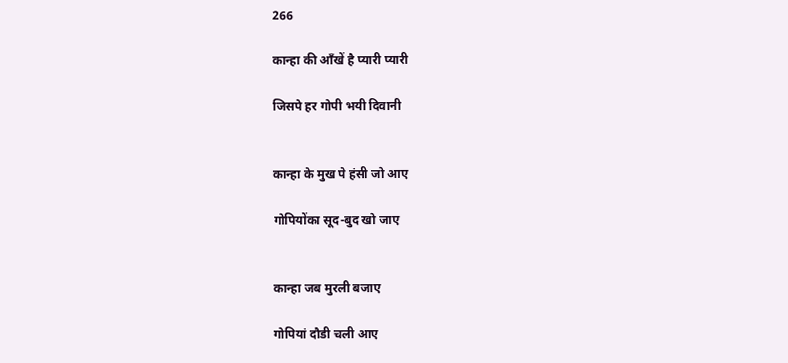266

कान्हा की आँखें है प्यारी प्यारी

जिसपे हर गोपी भयी दिवानी


कान्हा के मुख पे हंसी जो आए

गोपियोंका सूद-बुद खो जाए


कान्हा जब मुरली बजाए

गोपियां दौडी चली आए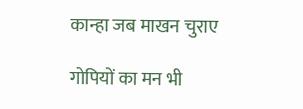कान्हा जब माखन चुराए

गोपियों का मन भी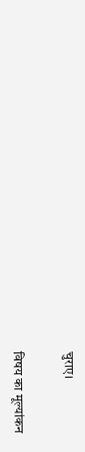चुराए।


विषय का मूल्यांकन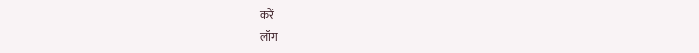करें
लॉग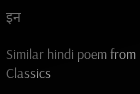इन

Similar hindi poem from Classics